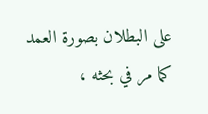على البطلان بصورة العمد كما مر في بحثه ،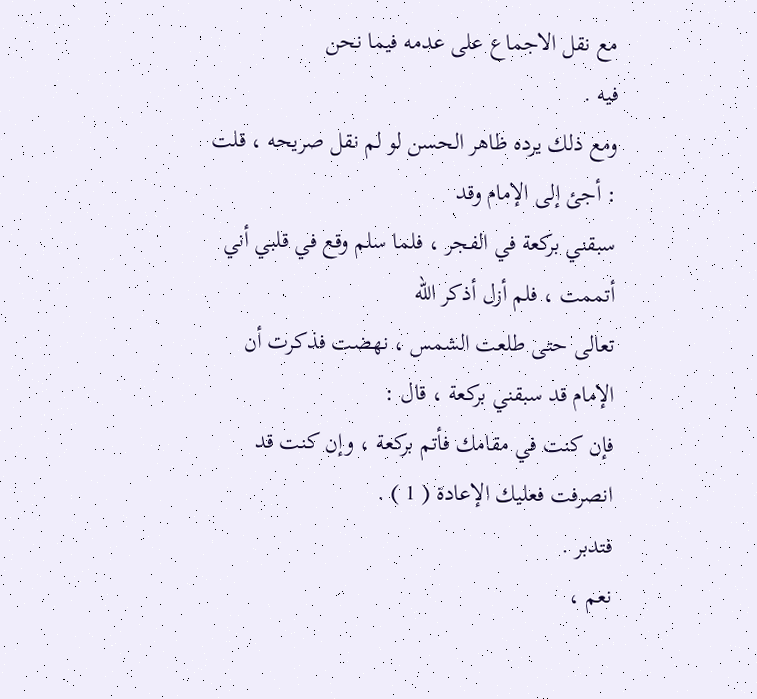مع نقل الاجماع على عدمه فيما نحن
فيه .
ومع ذلك يرده ظاهر الحسن لو لم نقل صريحه ، قلت : أجئ إلى الإمام وقد
سبقني بركعة في الفجر ، فلما سلم وقع في قلبي أني أتممت ، فلم أزل أذكر الله
تعالى حتى طلعت الشمس ، نهضت فذكرت أن الإمام قد سبقني بركعة ، قال :
فإن كنت في مقامك فأتم بركعة ، وإن كنت قد انصرفت فعليك الإعادة ( 1 ) .
فتدبر .
نعم ،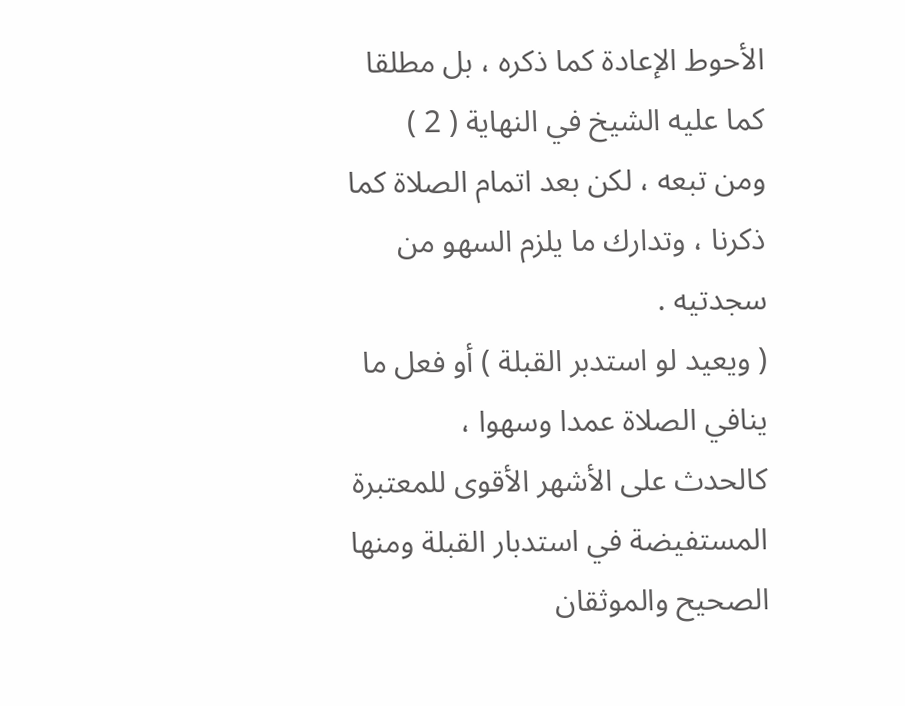الأحوط الإعادة كما ذكره ، بل مطلقا كما عليه الشيخ في النهاية ( 2 )
ومن تبعه ، لكن بعد اتمام الصلاة كما ذكرنا ، وتدارك ما يلزم السهو من
سجدتيه .
( ويعيد لو استدبر القبلة ) أو فعل ما ينافي الصلاة عمدا وسهوا ،
كالحدث على الأشهر الأقوى للمعتبرة المستفيضة في استدبار القبلة ومنها
الصحيح والموثقان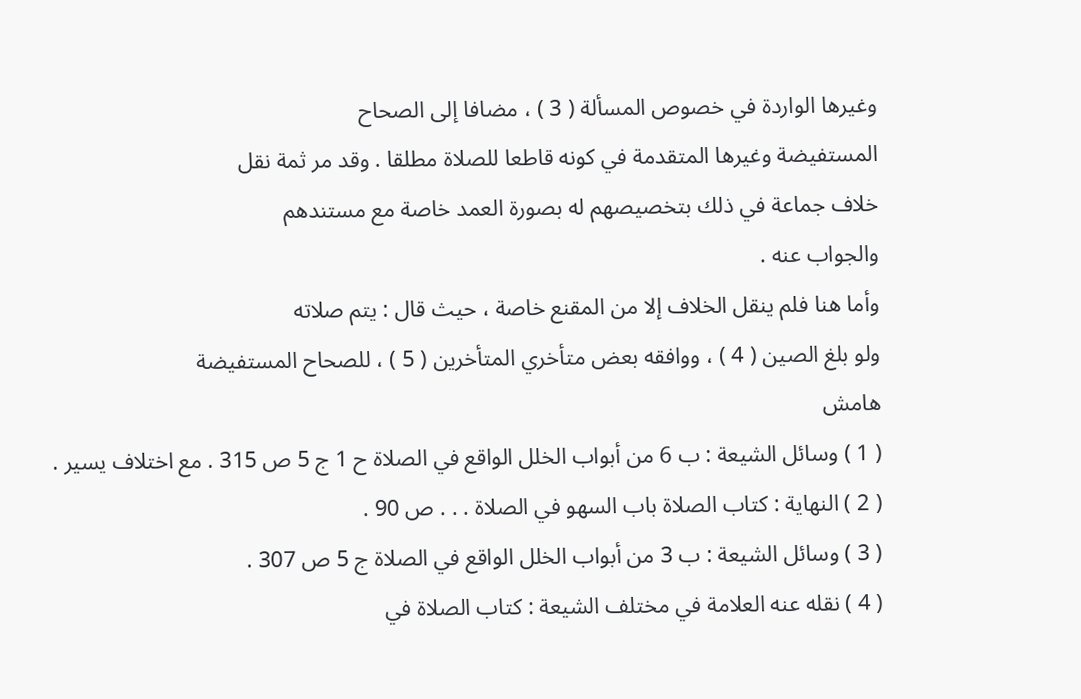وغيرها الواردة في خصوص المسألة ( 3 ) ، مضافا إلى الصحاح
المستفيضة وغيرها المتقدمة في كونه قاطعا للصلاة مطلقا . وقد مر ثمة نقل
خلاف جماعة في ذلك بتخصيصهم له بصورة العمد خاصة مع مستندهم
والجواب عنه .
وأما هنا فلم ينقل الخلاف إلا من المقنع خاصة ، حيث قال : يتم صلاته
ولو بلغ الصين ( 4 ) ، ووافقه بعض متأخري المتأخرين ( 5 ) ، للصحاح المستفيضة
هامش
( 1 ) وسائل الشيعة : ب 6 من أبواب الخلل الواقع في الصلاة ح 1 ج 5 ص 315 . مع اختلاف يسير .
( 2 ) النهاية : كتاب الصلاة باب السهو في الصلاة . . . ص 90 .
( 3 ) وسائل الشيعة : ب 3 من أبواب الخلل الواقع في الصلاة ج 5 ص 307 .
( 4 ) نقله عنه العلامة في مختلف الشيعة : كتاب الصلاة في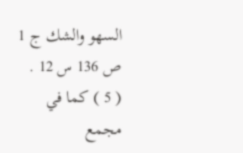السهو والشك ج 1 ص 136 س 12 .
( 5 ) كما في مجمع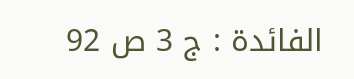الفائدة : ج 3 ص 92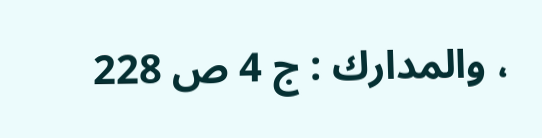، والمدارك : ج 4 ص 228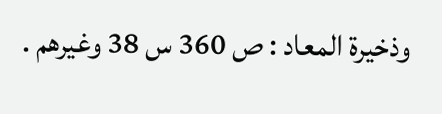وذخيرة المعاد : ص 360 س 38 وغيرهم .